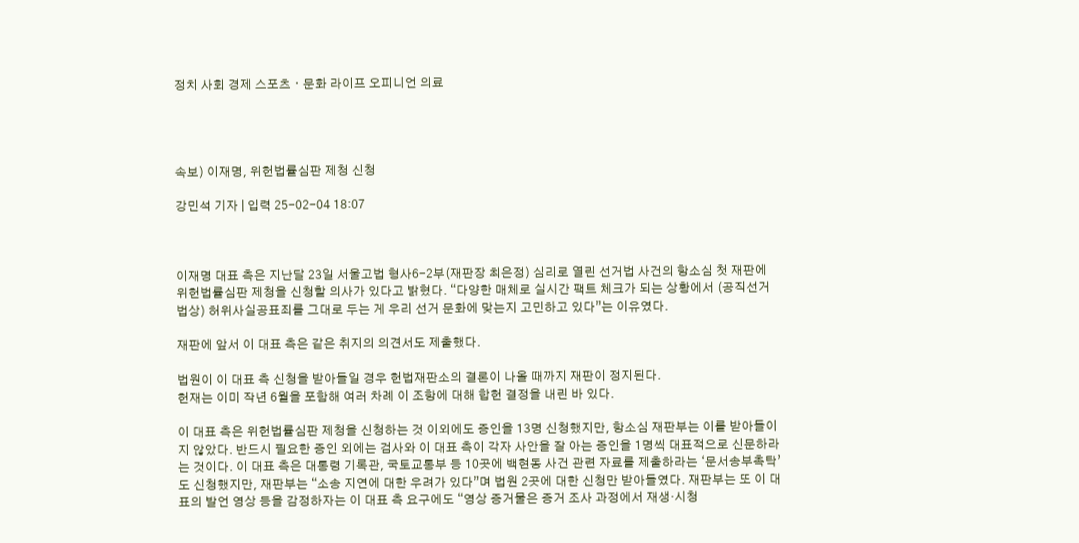정치 사회 경제 스포츠ㆍ문화 라이프 오피니언 의료




속보) 이재명, 위헌법률심판 제청 신청

강민석 기자 | 입력 25-02-04 18:07



이재명 대표 측은 지난달 23일 서울고법 형사6-2부(재판장 최은정) 심리로 열린 선거법 사건의 항소심 첫 재판에 위헌법률심판 제청을 신청할 의사가 있다고 밝혔다. “다양한 매체로 실시간 팩트 체크가 되는 상황에서 (공직선거법상) 허위사실공표죄를 그대로 두는 게 우리 선거 문화에 맞는지 고민하고 있다”는 이유였다.

재판에 앞서 이 대표 측은 같은 취지의 의견서도 제출했다.

법원이 이 대표 측 신청을 받아들일 경우 헌법재판소의 결론이 나올 때까지 재판이 정지된다.
헌재는 이미 작년 6월을 포함해 여러 차례 이 조항에 대해 합헌 결정을 내린 바 있다.

이 대표 측은 위헌법률심판 제청을 신청하는 것 이외에도 증인을 13명 신청했지만, 항소심 재판부는 이를 받아들이지 않았다. 반드시 필요한 증인 외에는 검사와 이 대표 측이 각자 사안을 잘 아는 증인을 1명씩 대표적으로 신문하라는 것이다. 이 대표 측은 대통령 기록관, 국토교통부 등 10곳에 백현동 사건 관련 자료를 제출하라는 ‘문서송부촉탁’도 신청했지만, 재판부는 “소송 지연에 대한 우려가 있다”며 법원 2곳에 대한 신청만 받아들였다. 재판부는 또 이 대표의 발언 영상 등을 감정하자는 이 대표 측 요구에도 “영상 증거물은 증거 조사 과정에서 재생·시청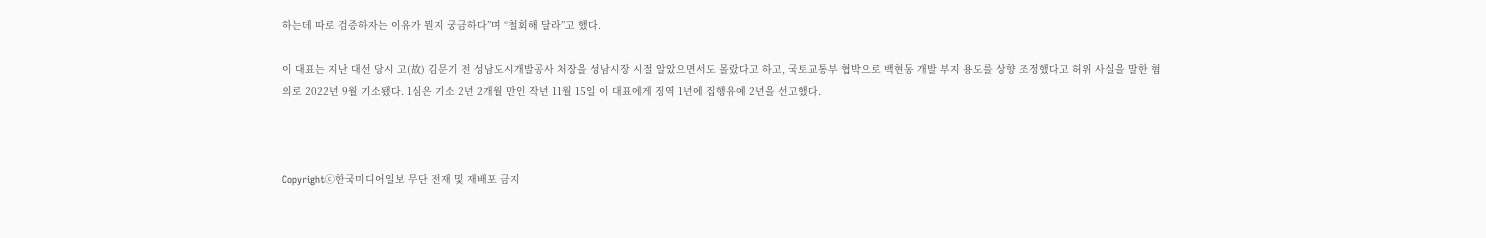하는데 따로 검증하자는 이유가 뭔지 궁금하다”며 “철회해 달라”고 했다.

이 대표는 지난 대선 당시 고(故) 김문기 전 성남도시개발공사 처장을 성남시장 시절 알았으면서도 몰랐다고 하고, 국토교통부 협박으로 백현동 개발 부지 용도를 상향 조정했다고 허위 사실을 말한 혐의로 2022년 9월 기소됐다. 1심은 기소 2년 2개월 만인 작년 11월 15일 이 대표에게 징역 1년에 집행유예 2년을 선고했다.



Copyrightⓒ한국미디어일보 무단 전재 및 재배포 금지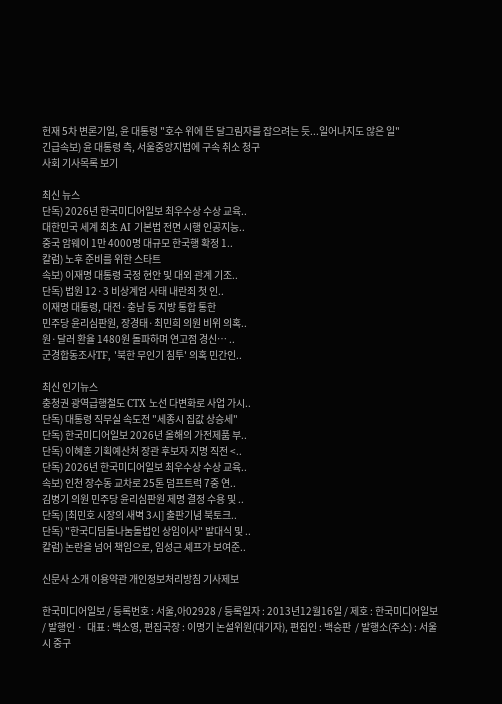헌재 5차 변론기일, 윤 대통령 "호수 위에 뜬 달그림자를 잡으려는 듯...일어나지도 않은 일"
긴급속보) 윤 대통령 측, 서울중앙지법에 구속 취소 청구
사회 기사목록 보기

최신 뉴스
단독) 2026년 한국미디어일보 최우수상 수상 교육..
대한민국 세계 최초 AI 기본법 전면 시행 인공지능..
중국 암웨이 1만 4000명 대규모 한국행 확정 1..
칼럼) 노후 준비를 위한 스타트
속보) 이재명 대통령 국정 현안 및 대외 관계 기조..
단독) 법원 12·3 비상계엄 사태 내란죄 첫 인..
이재명 대통령, 대전·충남 등 지방 통합 통한
민주당 윤리심판원, 장경태·최민희 의원 비위 의혹..
원·달러 환율 1480원 돌파하며 연고점 경신… ..
군경합동조사TF, '북한 무인기 침투' 의혹 민간인..

최신 인기뉴스
충청권 광역급행철도 CTX 노선 다변화로 사업 가시..
단독) 대통령 직무실 속도전 "세종시 집값 상승세"
단독) 한국미디어일보 2026년 올해의 가전제품 부..
단독) 이혜훈 기획예산처 장관 후보자 지명 직전 <..
단독) 2026년 한국미디어일보 최우수상 수상 교육..
속보) 인천 장수동 교차로 25톤 덤프트럭 7중 연..
김병기 의원 민주당 윤리심판원 제명 결정 수용 및 ..
단독) [최민호 시장의 새벽 3시] 출판기념 북토크..
단독) "한국디딤돌나눔돌법인 상임이사" 발대식 및 ..
칼럼) 논란을 넘어 책임으로, 임성근 셰프가 보여준..

신문사 소개 이용약관 개인정보처리방침 기사제보

한국미디어일보 / 등록번호 : 서울,아02928 / 등록일자 : 2013년12월16일 / 제호 : 한국미디어일보 / 발행인 ·  대표 : 백소영, 편집국장 : 이명기 논설위원(대기자), 편집인 : 백승판  / 발행소(주소) : 서울시 중구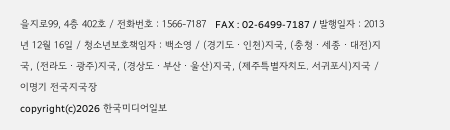을지로99, 4층 402호 / 전화번호 : 1566-7187   FAX : 02-6499-7187 / 발행일자 : 2013년 12월 16일 / 청소년보호책임자 : 백소영 / (경기도ㆍ인천)지국, (충청ㆍ세종ㆍ대전)지국, (전라도ㆍ광주)지국, (경상도ㆍ부산ㆍ울산)지국, (제주특별자치도. 서귀포시)지국 / 이명기 전국지국장
copyright(c)2026 한국미디어일보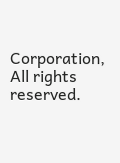Corporation, All rights reserved.